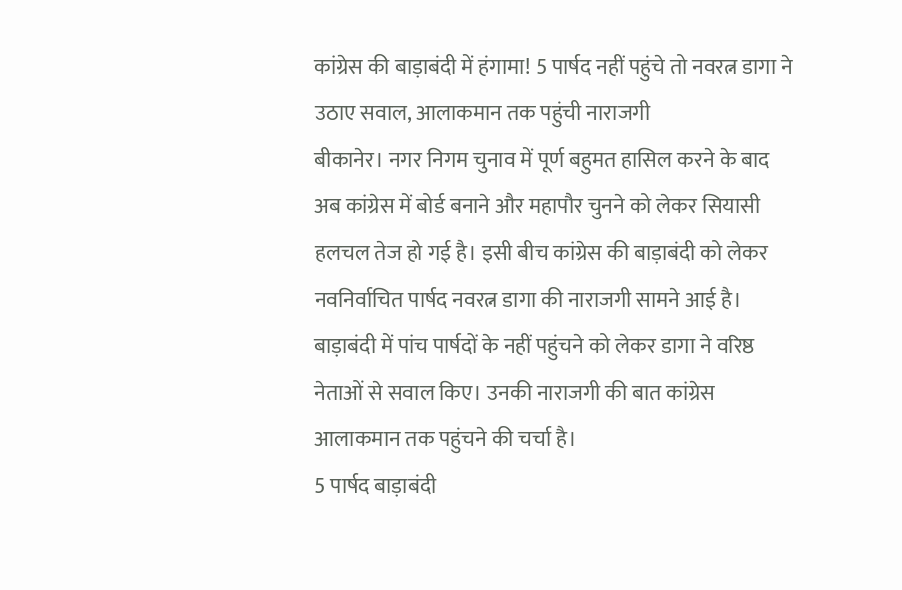कांग्रेस की बाड़ाबंदी में हंगामा! 5 पार्षद नहीं पहुंचे तो नवरत्न डागा ने उठाए सवाल, आलाकमान तक पहुंची नाराजगी
बीकानेर। नगर निगम चुनाव में पूर्ण बहुमत हासिल करने के बाद अब कांग्रेस में बोर्ड बनाने और महापौर चुनने को लेकर सियासी हलचल तेज हो गई है। इसी बीच कांग्रेस की बाड़ाबंदी को लेकर नवनिर्वाचित पार्षद नवरत्न डागा की नाराजगी सामने आई है। बाड़ाबंदी में पांच पार्षदों के नहीं पहुंचने को लेकर डागा ने वरिष्ठ नेताओं से सवाल किए। उनकी नाराजगी की बात कांग्रेस आलाकमान तक पहुंचने की चर्चा है।
5 पार्षद बाड़ाबंदी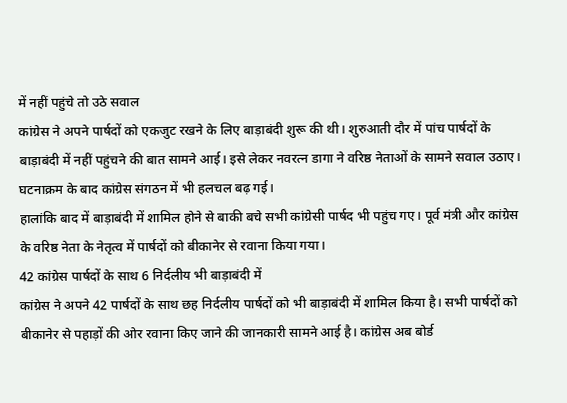में नहीं पहुंचे तो उठे सवाल
कांग्रेस ने अपने पार्षदों को एकजुट रखने के लिए बाड़ाबंदी शुरू की थी। शुरुआती दौर में पांच पार्षदों के बाड़ाबंदी में नहीं पहुंचने की बात सामने आई। इसे लेकर नवरत्न डागा ने वरिष्ठ नेताओं के सामने सवाल उठाए। घटनाक्रम के बाद कांग्रेस संगठन में भी हलचल बढ़ गई।
हालांकि बाद में बाड़ाबंदी में शामिल होने से बाकी बचे सभी कांग्रेसी पार्षद भी पहुंच गए। पूर्व मंत्री और कांग्रेस के वरिष्ठ नेता के नेतृत्व में पार्षदों को बीकानेर से रवाना किया गया।
42 कांग्रेस पार्षदों के साथ 6 निर्दलीय भी बाड़ाबंदी में
कांग्रेस ने अपने 42 पार्षदों के साथ छह निर्दलीय पार्षदों को भी बाड़ाबंदी में शामिल किया है। सभी पार्षदों को बीकानेर से पहाड़ों की ओर रवाना किए जाने की जानकारी सामने आई है। कांग्रेस अब बोर्ड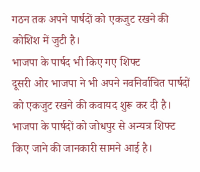गठन तक अपने पार्षदों को एकजुट रखने की कोशिश में जुटी है।
भाजपा के पार्षद भी किए गए शिफ्ट
दूसरी ओर भाजपा ने भी अपने नवनिर्वाचित पार्षदों को एकजुट रखने की कवायद शुरू कर दी है। भाजपा के पार्षदों को जोधपुर से अन्यत्र शिफ्ट किए जाने की जानकारी सामने आई है।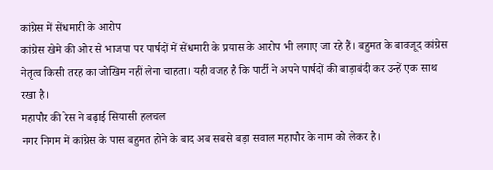कांग्रेस में सेंधमारी के आरोप
कांग्रेस खेमे की ओर से भाजपा पर पार्षदों में सेंधमारी के प्रयास के आरोप भी लगाए जा रहे हैं। बहुमत के बावजूद कांग्रेस नेतृत्व किसी तरह का जोखिम नहीं लेना चाहता। यही वजह है कि पार्टी ने अपने पार्षदों की बाड़ाबंदी कर उन्हें एक साथ रखा है।
महापौर की रेस ने बढ़ाई सियासी हलचल
नगर निगम में कांग्रेस के पास बहुमत होने के बाद अब सबसे बड़ा सवाल महापौर के नाम को लेकर है।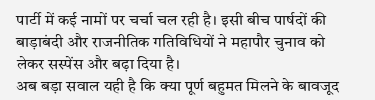पार्टी में कई नामों पर चर्चा चल रही है। इसी बीच पार्षदों की बाड़ाबंदी और राजनीतिक गतिविधियों ने महापौर चुनाव को लेकर सस्पेंस और बढ़ा दिया है।
अब बड़ा सवाल यही है कि क्या पूर्ण बहुमत मिलने के बावजूद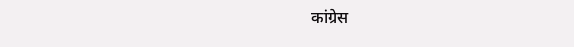कांग्रेस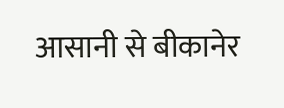आसानी से बीकानेर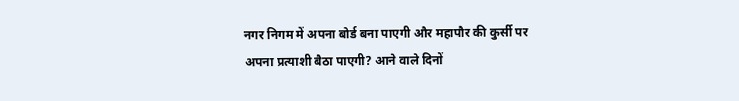नगर निगम में अपना बोर्ड बना पाएगी और महापौर की कुर्सी पर अपना प्रत्याशी बैठा पाएगी? आने वाले दिनों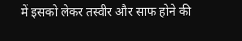में इसको लेकर तस्वीर और साफ होने की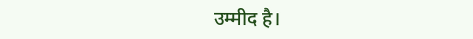उम्मीद है।